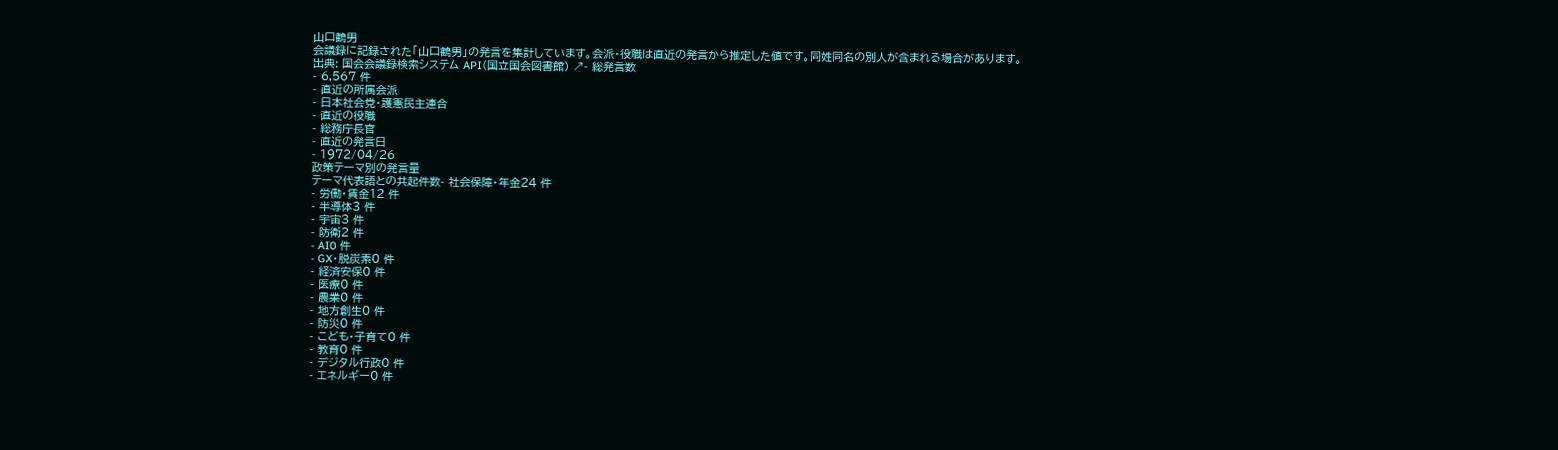山口鶴男
会議録に記録された「山口鶴男」の発言を集計しています。会派・役職は直近の発言から推定した値です。同姓同名の別人が含まれる場合があります。
出典: 国会会議録検索システム API(国立国会図書館) ↗- 総発言数
- 6,567 件
- 直近の所属会派
- 日本社会党・護憲民主連合
- 直近の役職
- 総務庁長官
- 直近の発言日
- 1972/04/26
政策テーマ別の発言量
テーマ代表語との共起件数- 社会保障・年金24 件
- 労働・賃金12 件
- 半導体3 件
- 宇宙3 件
- 防衛2 件
- AI0 件
- GX・脱炭素0 件
- 経済安保0 件
- 医療0 件
- 農業0 件
- 地方創生0 件
- 防災0 件
- こども・子育て0 件
- 教育0 件
- デジタル行政0 件
- エネルギー0 件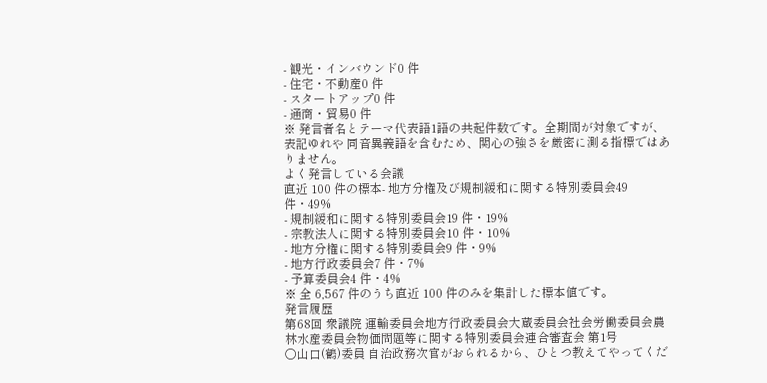- 観光・インバウンド0 件
- 住宅・不動産0 件
- スタートアップ0 件
- 通商・貿易0 件
※ 発言者名とテーマ代表語1語の共起件数です。全期間が対象ですが、表記ゆれや 同音異義語を含むため、関心の強さを厳密に測る指標ではありません。
よく発言している会議
直近 100 件の標本- 地方分権及び規制緩和に関する特別委員会49 件・49%
- 規制緩和に関する特別委員会19 件・19%
- 宗教法人に関する特別委員会10 件・10%
- 地方分権に関する特別委員会9 件・9%
- 地方行政委員会7 件・7%
- 予算委員会4 件・4%
※ 全 6,567 件のうち直近 100 件のみを集計した標本値です。
発言履歴
第68回 衆議院 運輸委員会地方行政委員会大蔵委員会社会労働委員会農林水産委員会物価問題等に関する特別委員会連合審査会 第1号
○山口(鶴)委員 自治政務次官がおられるから、ひとつ教えてやってくだ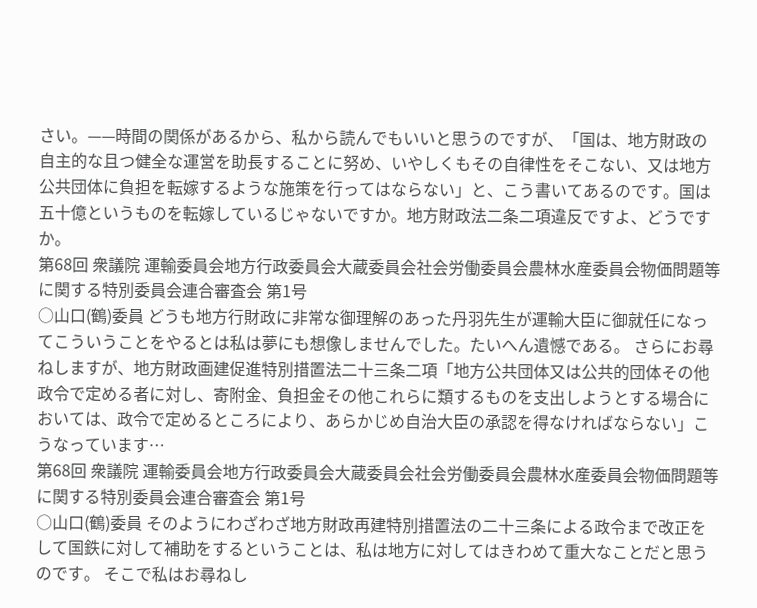さい。——時間の関係があるから、私から読んでもいいと思うのですが、「国は、地方財政の自主的な且つ健全な運営を助長することに努め、いやしくもその自律性をそこない、又は地方公共団体に負担を転嫁するような施策を行ってはならない」と、こう書いてあるのです。国は五十億というものを転嫁しているじゃないですか。地方財政法二条二項違反ですよ、どうですか。
第68回 衆議院 運輸委員会地方行政委員会大蔵委員会社会労働委員会農林水産委員会物価問題等に関する特別委員会連合審査会 第1号
○山口(鶴)委員 どうも地方行財政に非常な御理解のあった丹羽先生が運輸大臣に御就任になってこういうことをやるとは私は夢にも想像しませんでした。たいへん遺憾である。 さらにお尋ねしますが、地方財政画建促進特別措置法二十三条二項「地方公共団体又は公共的団体その他政令で定める者に対し、寄附金、負担金その他これらに類するものを支出しようとする場合においては、政令で定めるところにより、あらかじめ自治大臣の承認を得なければならない」こうなっています…
第68回 衆議院 運輸委員会地方行政委員会大蔵委員会社会労働委員会農林水産委員会物価問題等に関する特別委員会連合審査会 第1号
○山口(鶴)委員 そのようにわざわざ地方財政再建特別措置法の二十三条による政令まで改正をして国鉄に対して補助をするということは、私は地方に対してはきわめて重大なことだと思うのです。 そこで私はお尋ねし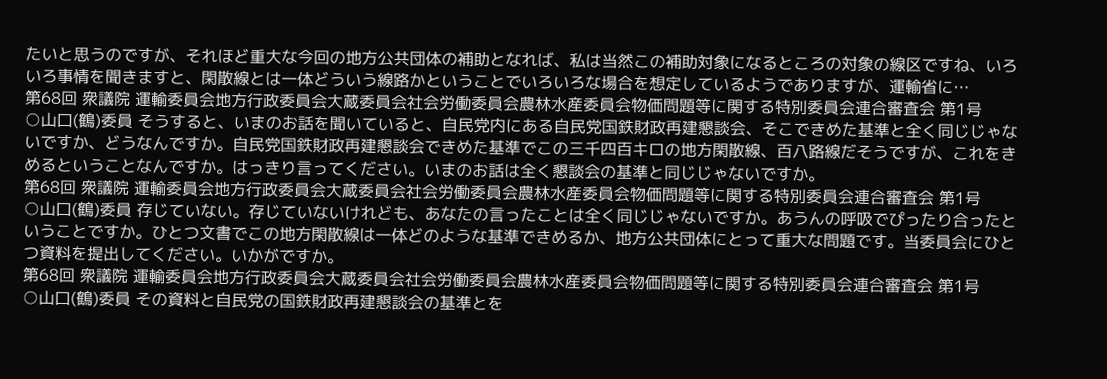たいと思うのですが、それほど重大な今回の地方公共団体の補助となれば、私は当然この補助対象になるところの対象の線区ですね、いろいろ事情を聞きますと、閑散線とは一体どういう線路かということでいろいろな場合を想定しているようでありますが、運輸省に…
第68回 衆議院 運輸委員会地方行政委員会大蔵委員会社会労働委員会農林水産委員会物価問題等に関する特別委員会連合審査会 第1号
○山口(鶴)委員 そうすると、いまのお話を聞いていると、自民党内にある自民党国鉄財政再建懇談会、そこできめた基準と全く同じじゃないですか、どうなんですか。自民党国鉄財政再建懇談会できめた基準でこの三千四百キロの地方閑散線、百八路線だそうですが、これをきめるということなんですか。はっきり言ってください。いまのお話は全く懇談会の基準と同じじゃないですか。
第68回 衆議院 運輸委員会地方行政委員会大蔵委員会社会労働委員会農林水産委員会物価問題等に関する特別委員会連合審査会 第1号
○山口(鶴)委員 存じていない。存じていないけれども、あなたの言ったことは全く同じじゃないですか。あうんの呼吸でぴったり合ったということですか。ひとつ文書でこの地方閑散線は一体どのような基準できめるか、地方公共団体にとって重大な問題です。当委員会にひとつ資料を提出してください。いかがですか。
第68回 衆議院 運輸委員会地方行政委員会大蔵委員会社会労働委員会農林水産委員会物価問題等に関する特別委員会連合審査会 第1号
○山口(鶴)委員 その資料と自民党の国鉄財政再建懇談会の基準とを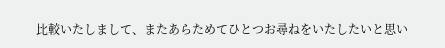比較いたしまして、またあらためてひとつお尋ねをいたしたいと思い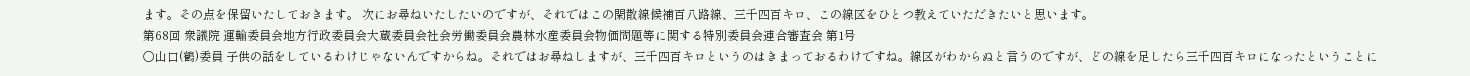ます。その点を保留いたしておきます。 次にお尋ねいたしたいのですが、それではこの閑散線候補百八路線、三千四百キロ、この線区をひとつ教えていただきたいと思います。
第68回 衆議院 運輸委員会地方行政委員会大蔵委員会社会労働委員会農林水産委員会物価問題等に関する特別委員会連合審査会 第1号
○山口(鶴)委員 子供の話をしているわけじゃないんですからね。それではお尋ねしますが、三千四百キロというのはきまっておるわけですね。線区がわからぬと言うのですが、どの線を足したら三千四百キロになったということに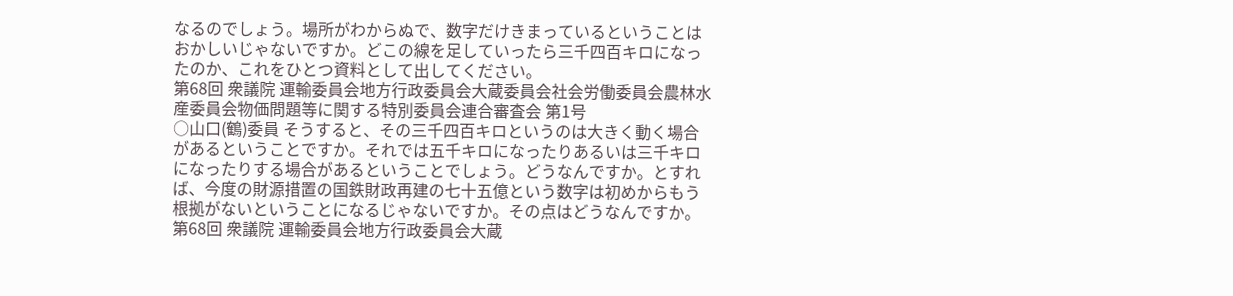なるのでしょう。場所がわからぬで、数字だけきまっているということはおかしいじゃないですか。どこの線を足していったら三千四百キロになったのか、これをひとつ資料として出してください。
第68回 衆議院 運輸委員会地方行政委員会大蔵委員会社会労働委員会農林水産委員会物価問題等に関する特別委員会連合審査会 第1号
○山口(鶴)委員 そうすると、その三千四百キロというのは大きく動く場合があるということですか。それでは五千キロになったりあるいは三千キロになったりする場合があるということでしょう。どうなんですか。とすれば、今度の財源措置の国鉄財政再建の七十五億という数字は初めからもう根拠がないということになるじゃないですか。その点はどうなんですか。
第68回 衆議院 運輸委員会地方行政委員会大蔵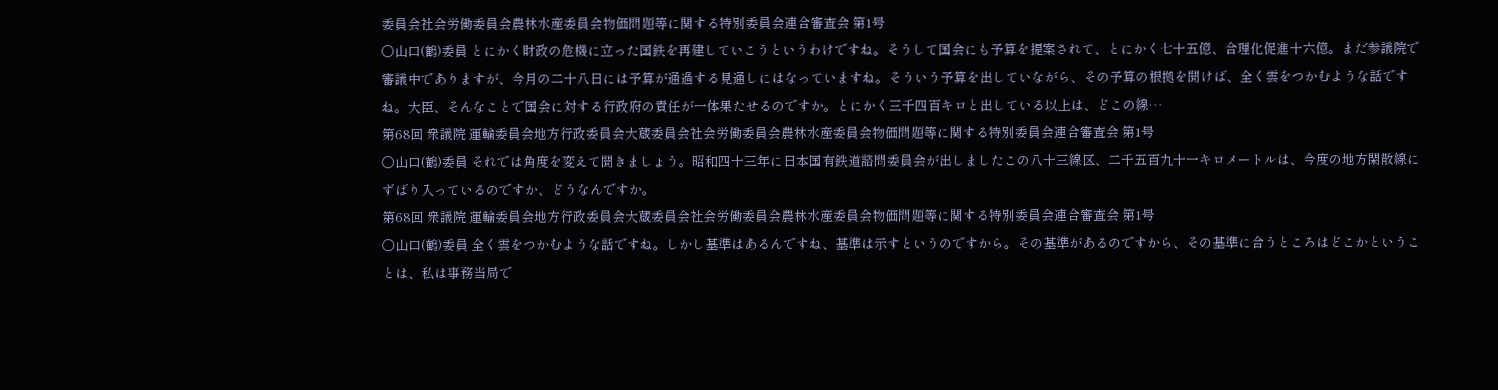委員会社会労働委員会農林水産委員会物価問題等に関する特別委員会連合審査会 第1号
○山口(鶴)委員 とにかく財政の危機に立った国鉄を再建していこうというわけですね。そうして国会にも予算を提案されて、とにかく七十五億、合理化促進十六億。まだ参議院で審議中でありますが、今月の二十八日には予算が通過する見通しにはなっていますね。そういう予算を出していながら、その予算の根拠を聞けば、全く雲をつかむような話ですね。大臣、そんなことで国会に対する行政府の責任が一体果たせるのですか。とにかく三千四百キロと出している以上は、どこの線…
第68回 衆議院 運輸委員会地方行政委員会大蔵委員会社会労働委員会農林水産委員会物価問題等に関する特別委員会連合審査会 第1号
○山口(鶴)委員 それでは角度を変えて聞きましょう。昭和四十三年に日本国有鉄道諮問委員会が出しましたこの八十三線区、二千五百九十一キロメートルは、今度の地方閑散線にずばり入っているのですか、どうなんですか。
第68回 衆議院 運輸委員会地方行政委員会大蔵委員会社会労働委員会農林水産委員会物価問題等に関する特別委員会連合審査会 第1号
○山口(鶴)委員 全く雲をつかむような話ですね。しかし基準はあるんですね、基準は示すというのですから。その基準があるのですから、その基準に合うところはどこかということは、私は事務当局で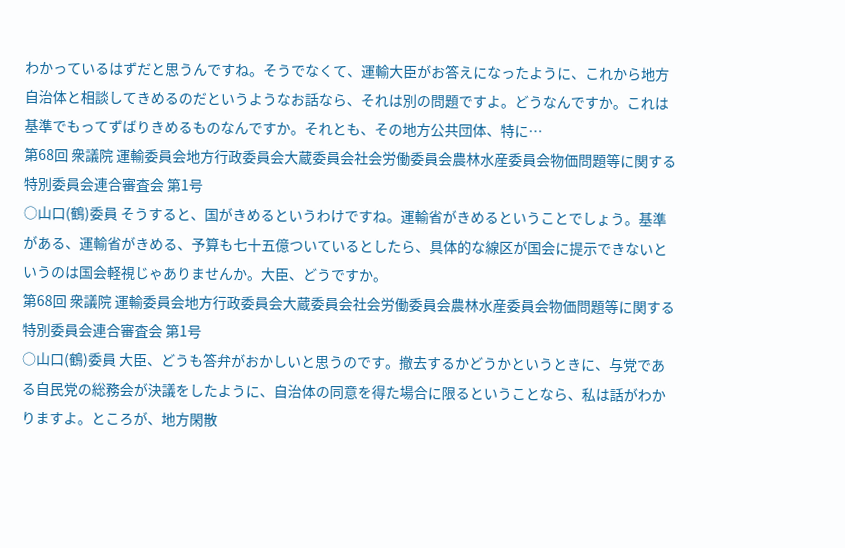わかっているはずだと思うんですね。そうでなくて、運輸大臣がお答えになったように、これから地方自治体と相談してきめるのだというようなお話なら、それは別の問題ですよ。どうなんですか。これは基準でもってずばりきめるものなんですか。それとも、その地方公共団体、特に…
第68回 衆議院 運輸委員会地方行政委員会大蔵委員会社会労働委員会農林水産委員会物価問題等に関する特別委員会連合審査会 第1号
○山口(鶴)委員 そうすると、国がきめるというわけですね。運輸省がきめるということでしょう。基準がある、運輸省がきめる、予算も七十五億ついているとしたら、具体的な線区が国会に提示できないというのは国会軽視じゃありませんか。大臣、どうですか。
第68回 衆議院 運輸委員会地方行政委員会大蔵委員会社会労働委員会農林水産委員会物価問題等に関する特別委員会連合審査会 第1号
○山口(鶴)委員 大臣、どうも答弁がおかしいと思うのです。撤去するかどうかというときに、与党である自民党の総務会が決議をしたように、自治体の同意を得た場合に限るということなら、私は話がわかりますよ。ところが、地方閑散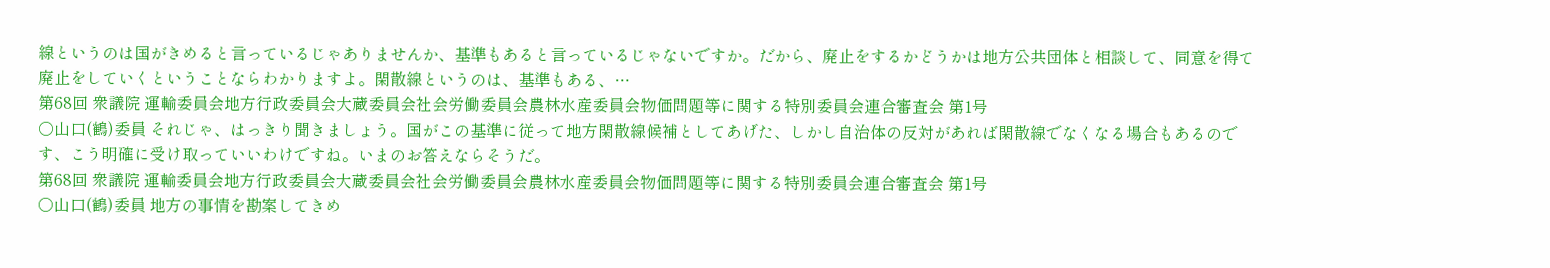線というのは国がきめると言っているじゃありませんか、基準もあると言っているじゃないですか。だから、廃止をするかどうかは地方公共団体と相談して、同意を得て廃止をしていくということならわかりますよ。閑散線というのは、基準もある、…
第68回 衆議院 運輸委員会地方行政委員会大蔵委員会社会労働委員会農林水産委員会物価問題等に関する特別委員会連合審査会 第1号
○山口(鶴)委員 それじゃ、はっきり聞きましょう。国がこの基準に従って地方閑散線候補としてあげた、しかし自治体の反対があれば閑散線でなくなる場合もあるのです、こう明確に受け取っていいわけですね。いまのお答えならそうだ。
第68回 衆議院 運輸委員会地方行政委員会大蔵委員会社会労働委員会農林水産委員会物価問題等に関する特別委員会連合審査会 第1号
○山口(鶴)委員 地方の事情を勘案してきめ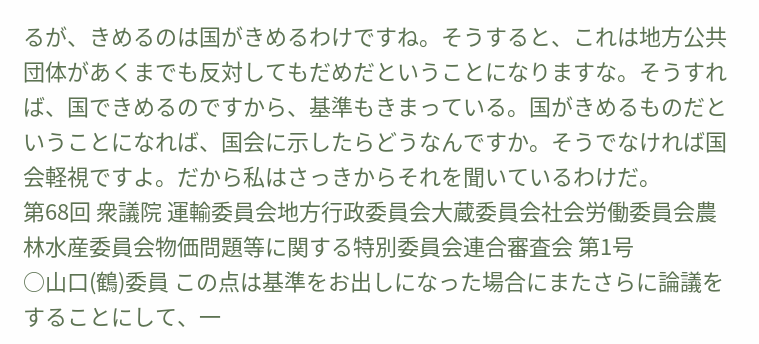るが、きめるのは国がきめるわけですね。そうすると、これは地方公共団体があくまでも反対してもだめだということになりますな。そうすれば、国できめるのですから、基準もきまっている。国がきめるものだということになれば、国会に示したらどうなんですか。そうでなければ国会軽視ですよ。だから私はさっきからそれを聞いているわけだ。
第68回 衆議院 運輸委員会地方行政委員会大蔵委員会社会労働委員会農林水産委員会物価問題等に関する特別委員会連合審査会 第1号
○山口(鶴)委員 この点は基準をお出しになった場合にまたさらに論議をすることにして、一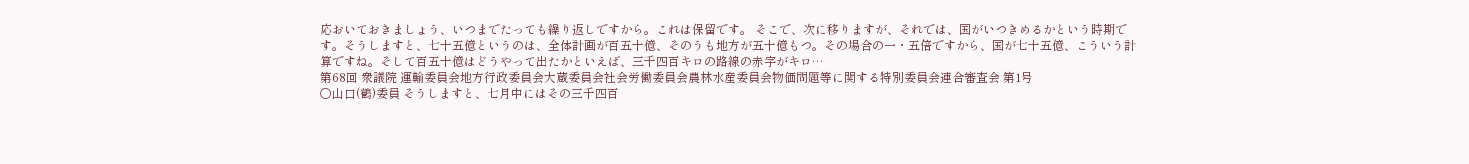応おいておきましょう、いつまでたっても繰り返しですから。これは保留です。 そこで、次に移りますが、それでは、国がいつきめるかという時期です。そうしますと、七十五億というのは、全体計画が百五十億、そのうも地方が五十億もつ。その場合の一・五倍ですから、国が七十五億、こういう計算ですね。そして百五十億はどうやって出たかといえば、三千四百キロの路線の赤字がキロ…
第68回 衆議院 運輸委員会地方行政委員会大蔵委員会社会労働委員会農林水産委員会物価問題等に関する特別委員会連合審査会 第1号
○山口(鶴)委員 そうしますと、七月中にはその三千四百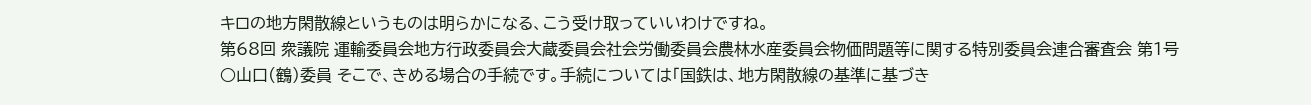キロの地方閑散線というものは明らかになる、こう受け取っていいわけですね。
第68回 衆議院 運輸委員会地方行政委員会大蔵委員会社会労働委員会農林水産委員会物価問題等に関する特別委員会連合審査会 第1号
○山口(鶴)委員 そこで、きめる場合の手続です。手続については「国鉄は、地方閑散線の基準に基づき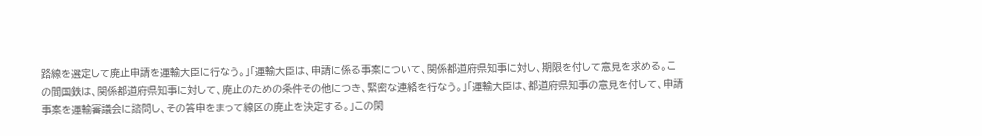路線を選定して廃止申請を運輸大臣に行なう。」「運輸大臣は、申請に係る事案について、関係都道府県知事に対し、期限を付して意見を求める。この間国鉄は、関係都道府県知事に対して、廃止のための条件その他につき、緊密な連絡を行なう。」「運輸大臣は、都道府県知事の意見を付して、申請事案を運輸審議会に諮問し、その答申をまって線区の廃止を決定する。」この閑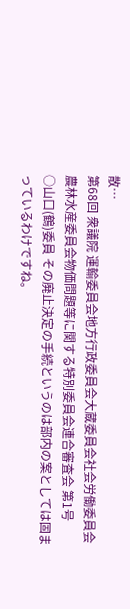散…
第68回 衆議院 運輸委員会地方行政委員会大蔵委員会社会労働委員会農林水産委員会物価問題等に関する特別委員会連合審査会 第1号
○山口(鶴)委員 その廃止決定の手続というのは部内の案としては固まっているわけですね。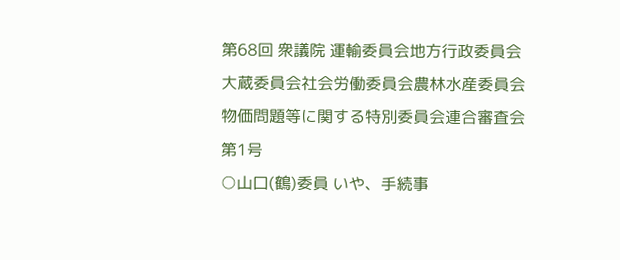第68回 衆議院 運輸委員会地方行政委員会大蔵委員会社会労働委員会農林水産委員会物価問題等に関する特別委員会連合審査会 第1号
○山口(鶴)委員 いや、手続事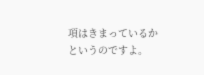項はきまっているかというのですよ。